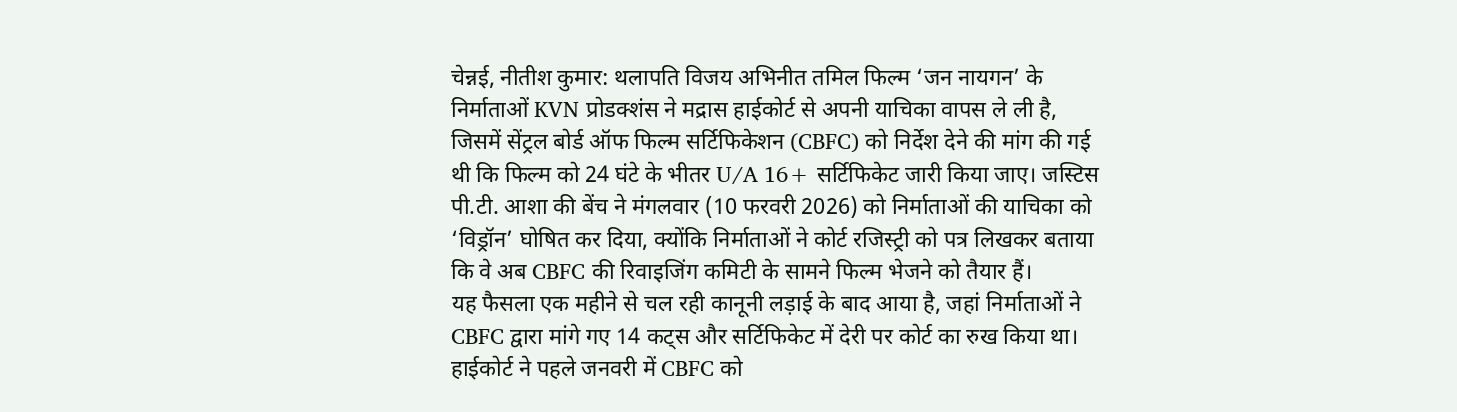चेन्नई, नीतीश कुमार: थलापति विजय अभिनीत तमिल फिल्म ‘जन नायगन’ के निर्माताओं KVN प्रोडक्शंस ने मद्रास हाईकोर्ट से अपनी याचिका वापस ले ली है, जिसमें सेंट्रल बोर्ड ऑफ फिल्म सर्टिफिकेशन (CBFC) को निर्देश देने की मांग की गई थी कि फिल्म को 24 घंटे के भीतर U/A 16+ सर्टिफिकेट जारी किया जाए। जस्टिस पी.टी. आशा की बेंच ने मंगलवार (10 फरवरी 2026) को निर्माताओं की याचिका को ‘विड्रॉन’ घोषित कर दिया, क्योंकि निर्माताओं ने कोर्ट रजिस्ट्री को पत्र लिखकर बताया कि वे अब CBFC की रिवाइजिंग कमिटी के सामने फिल्म भेजने को तैयार हैं।
यह फैसला एक महीने से चल रही कानूनी लड़ाई के बाद आया है, जहां निर्माताओं ने CBFC द्वारा मांगे गए 14 कट्स और सर्टिफिकेट में देरी पर कोर्ट का रुख किया था। हाईकोर्ट ने पहले जनवरी में CBFC को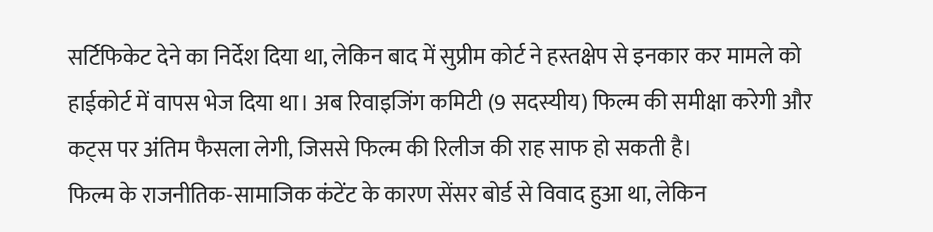सर्टिफिकेट देने का निर्देश दिया था, लेकिन बाद में सुप्रीम कोर्ट ने हस्तक्षेप से इनकार कर मामले को हाईकोर्ट में वापस भेज दिया था। अब रिवाइजिंग कमिटी (9 सदस्यीय) फिल्म की समीक्षा करेगी और कट्स पर अंतिम फैसला लेगी, जिससे फिल्म की रिलीज की राह साफ हो सकती है।
फिल्म के राजनीतिक-सामाजिक कंटेंट के कारण सेंसर बोर्ड से विवाद हुआ था, लेकिन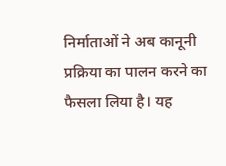निर्माताओं ने अब कानूनी प्रक्रिया का पालन करने का फैसला लिया है। यह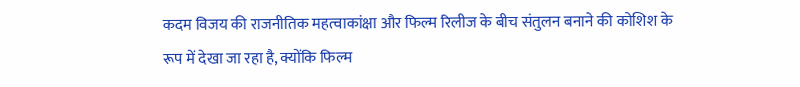कदम विजय की राजनीतिक महत्वाकांक्षा और फिल्म रिलीज के बीच संतुलन बनाने की कोशिश के रूप में देखा जा रहा है, क्योंकि फिल्म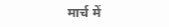मार्च में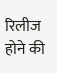रिलीज होने की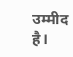उम्मीद है।